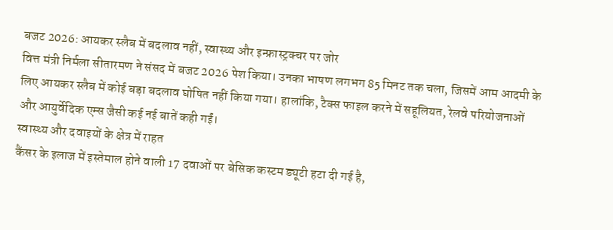बजट 2026: आयकर स्लैब में बदलाव नहीं, स्वास्थ्य और इन्फ्रास्ट्रक्चर पर जोर
वित्त मंत्री निर्मला सीतारमण ने संसद में बजट 2026 पेश किया। उनका भाषण लगभग 85 मिनट तक चला, जिसमें आम आदमी के लिए आयकर स्लैब में कोई बड़ा बदलाव घोषित नहीं किया गया। हालांकि, टैक्स फाइल करने में सहूलियत, रेलवे परियोजनाओं और आयुर्वेदिक एम्स जैसी कई नई बातें कही गईं।
स्वास्थ्य और दवाइयों के क्षेत्र में राहत
कैंसर के इलाज में इस्तेमाल होने वाली 17 दवाओं पर बेसिक कस्टम ड्यूटी हटा दी गई है,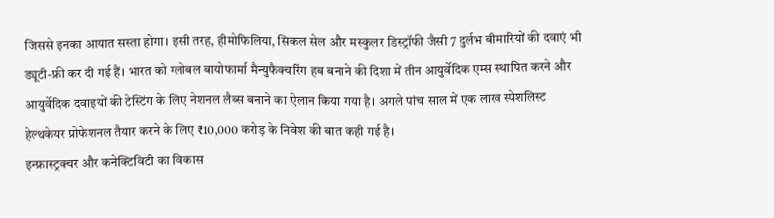जिससे इनका आयात सस्ता होगा। इसी तरह, हीमोफिलिया, सिकल सेल और मस्कुलर डिस्ट्रॉफी जैसी 7 दुर्लभ बीमारियों की दवाएं भी ड्यूटी-फ्री कर दी गई हैं। भारत को ग्लोबल बायोफार्मा मैन्युफैक्चरिंग हब बनाने की दिशा में तीन आयुर्वेदिक एम्स स्थापित करने और आयुर्वेदिक दवाइयों की टेस्टिंग के लिए नेशनल लैब्स बनाने का ऐलान किया गया है। अगले पांच साल में एक लाख स्पेशलिस्ट हेल्थकेयर प्रोफेशनल तैयार करने के लिए ₹10,000 करोड़ के निवेश की बात कही गई है।
इन्फ्रास्ट्रक्चर और कनेक्टिविटी का विकास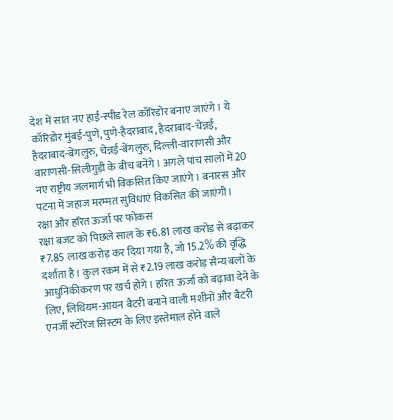देश में सात नए हाई-स्पीड रेल कॉरिडोर बनाए जाएंगे। ये कॉरिडोर मुंबई-पुणे, पुणे-हैदराबाद, हैदराबाद-चेन्नई, हैदराबाद-बेंगलुरु, चेन्नई-बेंगलुरु, दिल्ली-वाराणसी और वाराणसी-सिलीगुड़ी के बीच बनेंगे। अगले पांच सालों में 20 नए राष्ट्रीय जलमार्ग भी विकसित किए जाएंगे। बनारस और पटना में जहाज मरम्मत सुविधाएं विकसित की जाएंगी।
रक्षा और हरित ऊर्जा पर फोकस
रक्षा बजट को पिछले साल के ₹6.81 लाख करोड़ से बढ़ाकर ₹7.85 लाख करोड़ कर दिया गया है, जो 15.2% की वृद्धि दर्शाता है। कुल रकम में से ₹2.19 लाख करोड़ सैन्य बलों के आधुनिकीकरण पर खर्च होंगे। हरित ऊर्जा को बढ़ावा देने के लिए, लिथियम-आयन बैटरी बनाने वाली मशीनों और बैटरी एनर्जी स्टोरेज सिस्टम के लिए इस्तेमाल होने वाले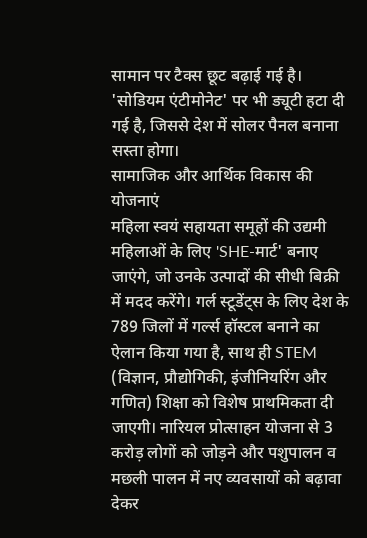सामान पर टैक्स छूट बढ़ाई गई है। 'सोडियम एंटीमोनेट' पर भी ड्यूटी हटा दी गई है, जिससे देश में सोलर पैनल बनाना सस्ता होगा।
सामाजिक और आर्थिक विकास की योजनाएं
महिला स्वयं सहायता समूहों की उद्यमी महिलाओं के लिए 'SHE-मार्ट' बनाए जाएंगे, जो उनके उत्पादों की सीधी बिक्री में मदद करेंगे। गर्ल स्टूडेंट्स के लिए देश के 789 जिलों में गर्ल्स हॉस्टल बनाने का ऐलान किया गया है, साथ ही STEM (विज्ञान, प्रौद्योगिकी, इंजीनियरिंग और गणित) शिक्षा को विशेष प्राथमिकता दी जाएगी। नारियल प्रोत्साहन योजना से 3 करोड़ लोगों को जोड़ने और पशुपालन व मछली पालन में नए व्यवसायों को बढ़ावा देकर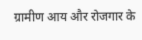ग्रामीण आय और रोजगार के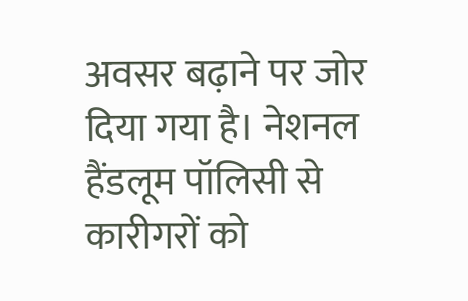अवसर बढ़ाने पर जोर दिया गया है। नेशनल हैंडलूम पॉलिसी से कारीगरों को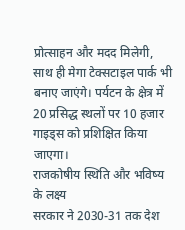प्रोत्साहन और मदद मिलेगी, साथ ही मेगा टेक्सटाइल पार्क भी बनाए जाएंगे। पर्यटन के क्षेत्र में 20 प्रसिद्ध स्थलों पर 10 हजार गाइड्स को प्रशिक्षित किया जाएगा।
राजकोषीय स्थिति और भविष्य के लक्ष्य
सरकार ने 2030-31 तक देश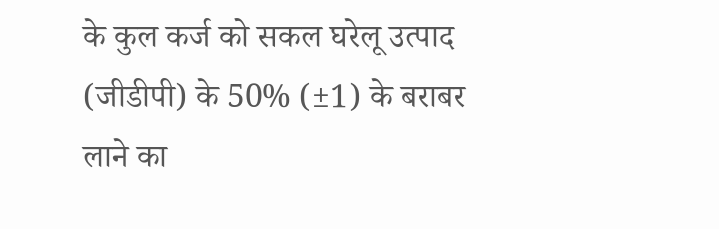के कुल कर्ज को सकल घरेलू उत्पाद (जीडीपी) के 50% (±1) के बराबर लाने का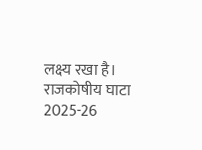लक्ष्य रखा है। राजकोषीय घाटा 2025-26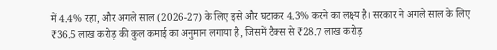में 4.4% रहा, और अगले साल (2026-27) के लिए इसे और घटाकर 4.3% करने का लक्ष्य है। सरकार ने अगले साल के लिए ₹36.5 लाख करोड़ की कुल कमाई का अनुमान लगाया है, जिसमें टैक्स से ₹28.7 लाख करोड़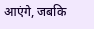आएंगे, जबकि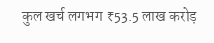कुल खर्च लगभग ₹53.5 लाख करोड़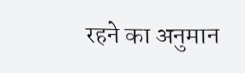रहने का अनुमान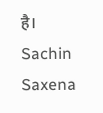है।
Sachin Saxena